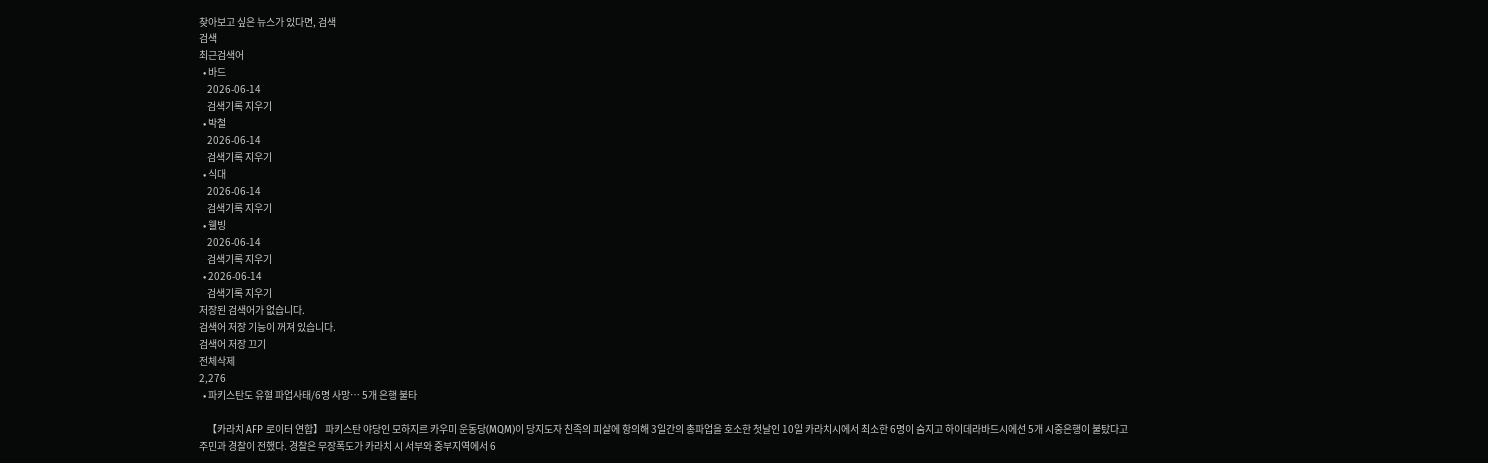찾아보고 싶은 뉴스가 있다면, 검색
검색
최근검색어
  • 바드
    2026-06-14
    검색기록 지우기
  • 박철
    2026-06-14
    검색기록 지우기
  • 식대
    2026-06-14
    검색기록 지우기
  • 웰빙
    2026-06-14
    검색기록 지우기
  • 2026-06-14
    검색기록 지우기
저장된 검색어가 없습니다.
검색어 저장 기능이 꺼져 있습니다.
검색어 저장 끄기
전체삭제
2,276
  • 파키스탄도 유혈 파업사태/6명 사망… 5개 은행 불타

    【카라치 AFP 로이터 연합】 파키스탄 야당인 모하지르 카우미 운동당(MQM)이 당지도자 친족의 피살에 항의해 3일간의 총파업을 호소한 첫날인 10일 카라치시에서 최소한 6명이 숨지고 하이데라바드시에선 5개 시중은행이 불탔다고 주민과 경찰이 전했다. 경찰은 무장폭도가 카라치 시 서부와 중부지역에서 6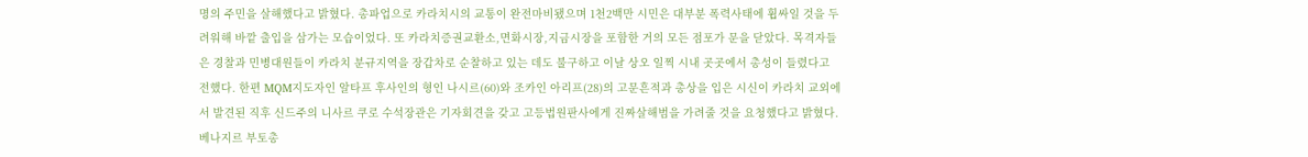명의 주민을 살해했다고 밝혔다. 총파업으로 카라치시의 교통이 완전마비됐으며 1천2백만 시민은 대부분 폭력사태에 휩싸일 것을 두려워해 바깥 출입을 삼가는 모습이었다. 또 카라치증권교환소,면화시장,지금시장을 포함한 거의 모든 점포가 문을 닫았다. 목격자들은 경찰과 민병대원들이 카라치 분규지역을 장갑차로 순찰하고 있는 데도 불구하고 이날 상오 일찍 시내 곳곳에서 총성이 들렸다고 전했다. 한편 MQM지도자인 알타프 후사인의 형인 나시르(60)와 조카인 아리프(28)의 고문흔적과 총상을 입은 시신이 카라치 교외에서 발견된 직후 신드주의 니사르 쿠로 수석장관은 기자회견을 갖고 고등법원판사에게 진짜살해범을 가려줄 것을 요청했다고 밝혔다. 베나지르 부토총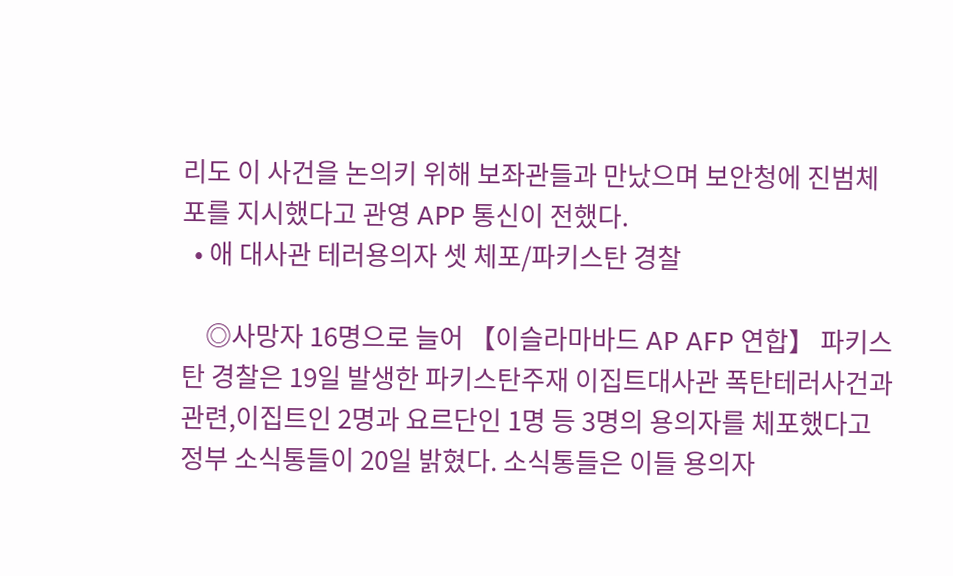리도 이 사건을 논의키 위해 보좌관들과 만났으며 보안청에 진범체포를 지시했다고 관영 APP 통신이 전했다.
  • 애 대사관 테러용의자 셋 체포/파키스탄 경찰

    ◎사망자 16명으로 늘어 【이슬라마바드 AP AFP 연합】 파키스탄 경찰은 19일 발생한 파키스탄주재 이집트대사관 폭탄테러사건과 관련,이집트인 2명과 요르단인 1명 등 3명의 용의자를 체포했다고 정부 소식통들이 20일 밝혔다. 소식통들은 이들 용의자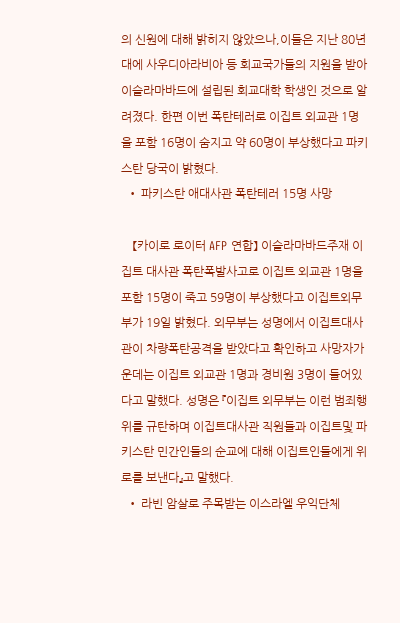의 신원에 대해 밝히지 않았으나,이들은 지난 80년대에 사우디아라비아 등 회교국가들의 지원을 받아 이슬라마바드에 설립된 회교대학 학생인 것으로 알려졌다. 한편 이번 폭탄테러로 이집트 외교관 1명을 포함 16명이 숨지고 약 60명이 부상했다고 파키스탄 당국이 밝혔다.
  • 파키스탄 애대사관 폭탄테러 15명 사망

    【카이로 로이터 AFP 연합】 이슬라마바드주재 이집트 대사관 폭탄폭발사고로 이집트 외교관 1명을 포함 15명이 죽고 59명이 부상했다고 이집트외무부가 19일 밝혔다. 외무부는 성명에서 이집트대사관이 차량폭탄공격을 받았다고 확인하고 사망자가운데는 이집트 외교관 1명과 경비원 3명이 들어있다고 말했다. 성명은 『이집트 외무부는 이런 범죄행위를 규탄하며 이집트대사관 직원들과 이집트및 파키스탄 민간인들의 순교에 대해 이집트인들에게 위로를 보낸다』고 말했다.
  • 라빈 암살로 주목받는 이스라엘 우익단체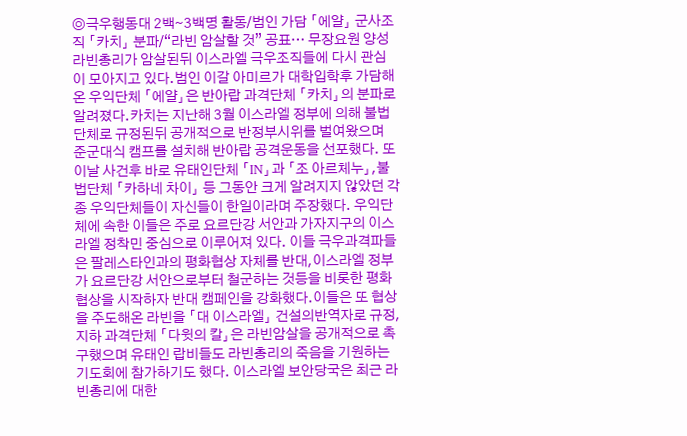◎극우행동대 2백∼3백명 활동/범인 가담 「에얄」 군사조직 「카치」 분파/“라빈 암살할 것” 공표… 무장요원 양성 라빈총리가 암살된뒤 이스라엘 극우조직들에 다시 관심이 모아지고 있다.범인 이갈 아미르가 대학입학후 가담해온 우익단체 「에얄」은 반아랍 과격단체 「카치」의 분파로 알려졌다.카치는 지난해 3월 이스라엘 정부에 의해 불법단체로 규정된뒤 공개적으로 반정부시위를 벌여왔으며 준군대식 캠프를 설치해 반아랍 공격운동을 선포했다. 또 이날 사건후 바로 유태인단체 「IN」과 「조 아르체누」,불법단체 「카하네 차이」 등 그동안 크게 알려지지 않았던 각종 우익단체들이 자신들이 한일이라며 주장했다. 우익단체에 속한 이들은 주로 요르단강 서안과 가자지구의 이스라엘 정착민 중심으로 이루어져 있다. 이들 극우과격파들은 팔레스타인과의 평화협상 자체를 반대,이스라엘 정부가 요르단강 서안으로부터 철군하는 것등을 비롯한 평화협상을 시작하자 반대 캠페인을 강화했다.이들은 또 협상을 주도해온 라빈을 「대 이스라엘」 건설의반역자로 규정,지하 과격단체 「다윗의 칼」은 라빈암살을 공개적으로 촉구했으며 유태인 랍비들도 라빈총리의 죽음을 기원하는 기도회에 참가하기도 했다. 이스라엘 보안당국은 최근 라빈총리에 대한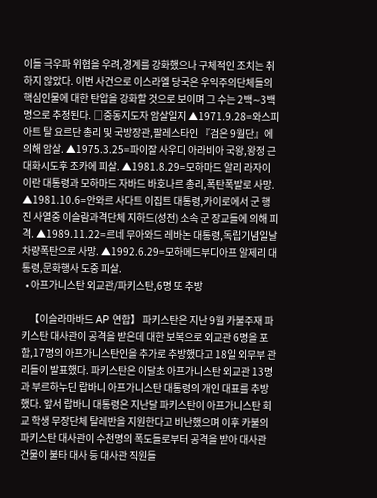이들 극우파 위협을 우려,경계를 강화했으나 구체적인 조치는 취하지 않았다. 이번 사건으로 이스라엘 당국은 우익주의단체들의 핵심인물에 대한 탄압을 강화할 것으로 보이며 그 수는 2백∼3백명으로 추정된다. □중동지도자 암살일지 ▲1971.9.28=와스피 아트 탈 요르단 총리 및 국방장관,팔레스타인 『검은 9월단』에 의해 암살. ▲1975.3.25=파이잘 사우디 아라비아 국왕,왕정 근대화시도후 조카에 피살. ▲1981.8.29=모하마드 알리 라자이 이란 대통령과 모하마드 자바드 바호나르 총리,폭탄폭발로 사망. ▲1981.10.6=안와르 사다트 이집트 대통령,카이로에서 군 행진 사열중 이슬람과격단체 지하드(성전) 소속 군 장교들에 의해 피격. ▲1989.11.22=르네 무아와드 레바논 대통령,독립기념일날 차량폭탄으로 사망. ▲1992.6.29=모하메드부디아프 알제리 대통령,문화행사 도중 피살.
  • 아프가니스탄 외교관/파키스탄,6명 또 추방

    【이슬라마바드 AP 연합】 파키스탄은 지난 9월 카불주재 파키스탄 대사관이 공격을 받은데 대한 보복으로 외교관 6명을 포함,17명의 아프가니스탄인을 추가로 추방했다고 18일 외무부 관리들이 발표했다. 파키스탄은 이달초 아프가니스탄 외교관 13명과 부르하누딘 랍바니 아프가니스탄 대통령의 개인 대표를 추방했다. 앞서 랍바니 대통령은 지난달 파키스탄이 아프가니스탄 회교 학생 무장단체 탈레반을 지원한다고 비난했으며 이후 카불의 파키스탄 대사관이 수천명의 폭도들로부터 공격을 받아 대사관 건물이 불타 대사 등 대사관 직원들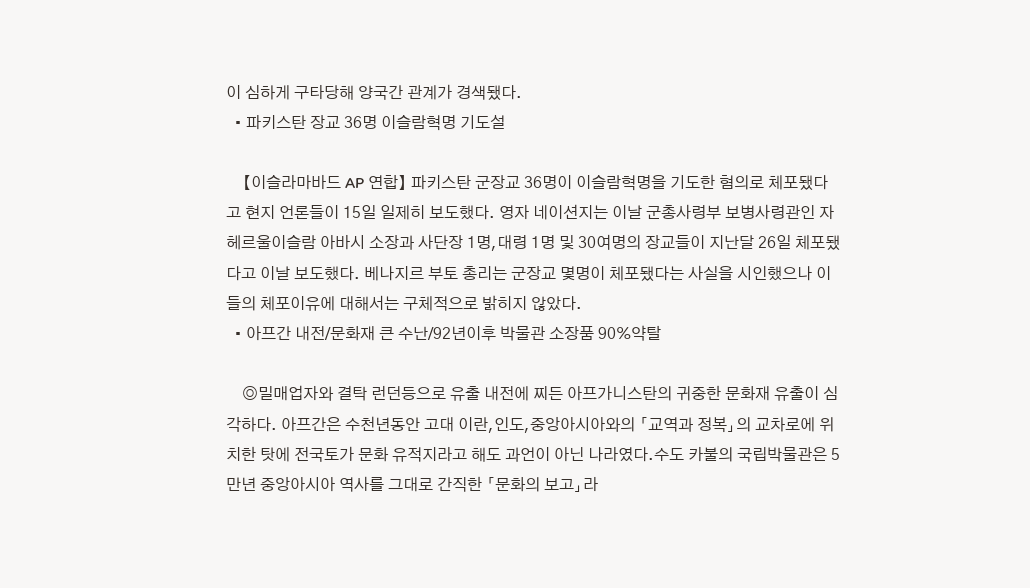이 심하게 구타당해 양국간 관계가 경색됐다.
  • 파키스탄 장교 36명 이슬람혁명 기도설

    【이슬라마바드 AP 연합】 파키스탄 군장교 36명이 이슬람혁명을 기도한 혐의로 체포됐다고 현지 언론들이 15일 일제히 보도했다. 영자 네이션지는 이날 군총사령부 보병사령관인 자헤르울이슬람 아바시 소장과 사단장 1명,대령 1명 및 30여명의 장교들이 지난달 26일 체포됐다고 이날 보도했다. 베나지르 부토 총리는 군장교 몇명이 체포됐다는 사실을 시인했으나 이들의 체포이유에 대해서는 구체적으로 밝히지 않았다.
  • 아프간 내전/문화재 큰 수난/92년이후 박물관 소장품 90%약탈

    ◎밀매업자와 결탁 런던등으로 유출 내전에 찌든 아프가니스탄의 귀중한 문화재 유출이 심각하다. 아프간은 수천년동안 고대 이란,인도,중앙아시아와의 「교역과 정복」의 교차로에 위치한 탓에 전국토가 문화 유적지라고 해도 과언이 아닌 나라였다.수도 카불의 국립박물관은 5만년 중앙아시아 역사를 그대로 간직한 「문화의 보고」라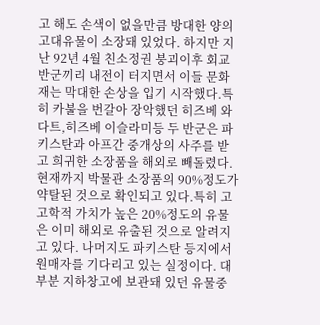고 해도 손색이 없을만큼 방대한 양의 고대유물이 소장돼 있었다. 하지만 지난 92년 4월 친소정권 붕괴이후 회교 반군끼리 내전이 터지면서 이들 문화재는 막대한 손상을 입기 시작했다.특히 카불을 번갈아 장악했던 히즈베 와다트,히즈베 이슬라미등 두 반군은 파키스탄과 아프간 중개상의 사주를 받고 희귀한 소장품을 해외로 빼돌렸다. 현재까지 박물관 소장품의 90%정도가 약탈된 것으로 확인되고 있다.특히 고고학적 가치가 높은 20%정도의 유물은 이미 해외로 유출된 것으로 알려지고 있다. 나머지도 파키스탄 등지에서 원매자를 기다리고 있는 실정이다. 대부분 지하창고에 보관돼 있던 유물중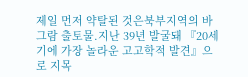제일 먼저 약탈된 것은북부지역의 바그람 출토물.지난 39년 발굴돼 『20세기에 가장 놀라운 고고학적 발견』으로 지목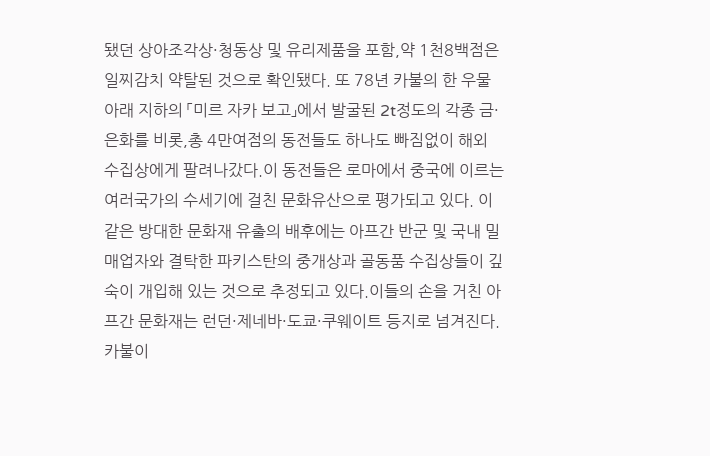됐던 상아조각상·청동상 및 유리제품을 포함,약 1천8백점은 일찌감치 약탈된 것으로 확인됐다. 또 78년 카불의 한 우물아래 지하의 「미르 자카 보고」에서 발굴된 2t정도의 각종 금·은화를 비롯,총 4만여점의 동전들도 하나도 빠짐없이 해외 수집상에게 팔려나갔다.이 동전들은 로마에서 중국에 이르는 여러국가의 수세기에 걸친 문화유산으로 평가되고 있다. 이같은 방대한 문화재 유출의 배후에는 아프간 반군 및 국내 밀매업자와 결탁한 파키스탄의 중개상과 골동품 수집상들이 깊숙이 개입해 있는 것으로 추정되고 있다.이들의 손을 거친 아프간 문화재는 런던·제네바·도쿄·쿠웨이트 등지로 넘겨진다. 카불이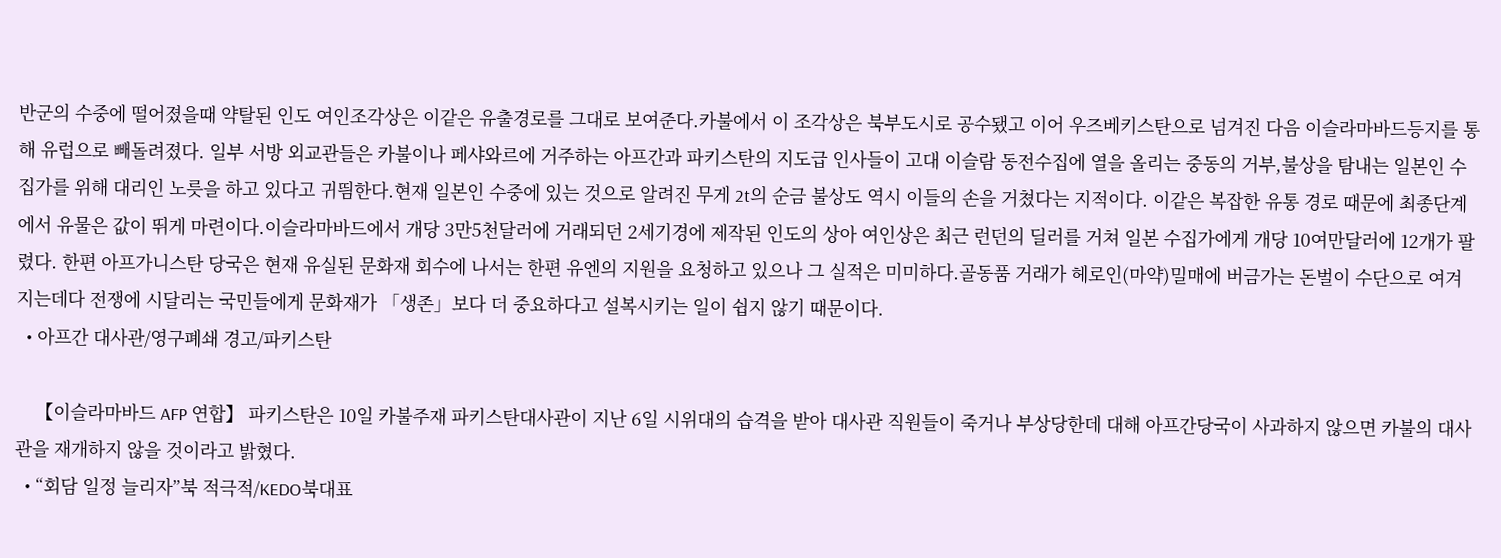반군의 수중에 떨어졌을때 약탈된 인도 여인조각상은 이같은 유출경로를 그대로 보여준다.카불에서 이 조각상은 북부도시로 공수됐고 이어 우즈베키스탄으로 넘겨진 다음 이슬라마바드등지를 통해 유럽으로 빼돌려졌다. 일부 서방 외교관들은 카불이나 페샤와르에 거주하는 아프간과 파키스탄의 지도급 인사들이 고대 이슬람 동전수집에 열을 올리는 중동의 거부,불상을 탐내는 일본인 수집가를 위해 대리인 노릇을 하고 있다고 귀띔한다.현재 일본인 수중에 있는 것으로 알려진 무게 2t의 순금 불상도 역시 이들의 손을 거쳤다는 지적이다. 이같은 복잡한 유통 경로 때문에 최종단계에서 유물은 값이 뛰게 마련이다.이슬라마바드에서 개당 3만5천달러에 거래되던 2세기경에 제작된 인도의 상아 여인상은 최근 런던의 딜러를 거쳐 일본 수집가에게 개당 10여만달러에 12개가 팔렸다. 한편 아프가니스탄 당국은 현재 유실된 문화재 회수에 나서는 한편 유엔의 지원을 요청하고 있으나 그 실적은 미미하다.골동품 거래가 헤로인(마약)밀매에 버금가는 돈벌이 수단으로 여겨지는데다 전쟁에 시달리는 국민들에게 문화재가 「생존」보다 더 중요하다고 설복시키는 일이 쉽지 않기 때문이다.
  • 아프간 대사관/영구폐쇄 경고/파키스탄

    【이슬라마바드 AFP 연합】 파키스탄은 10일 카불주재 파키스탄대사관이 지난 6일 시위대의 습격을 받아 대사관 직원들이 죽거나 부상당한데 대해 아프간당국이 사과하지 않으면 카불의 대사관을 재개하지 않을 것이라고 밝혔다.
  • “회담 일정 늘리자”북 적극적/KEDO북대표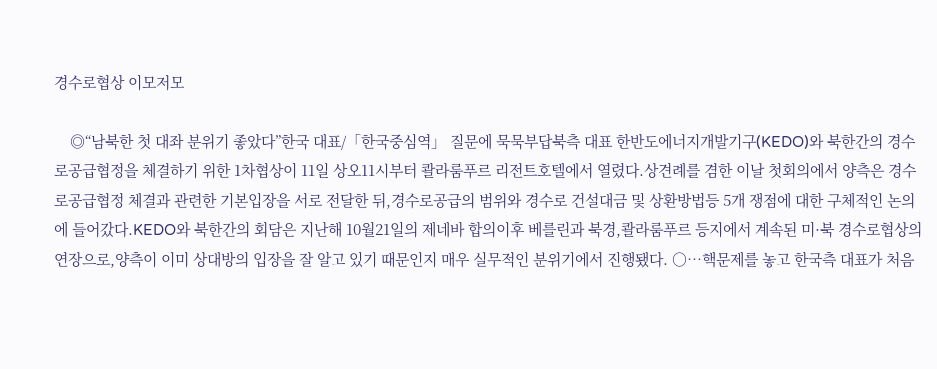경수로협상 이모저모

    ◎“남북한 첫 대좌 분위기 좋았다”한국 대표/「한국중심역」 질문에 묵묵부답북측 대표 한반도에너지개발기구(KEDO)와 북한간의 경수로공급협정을 체결하기 위한 1차협상이 11일 상오11시부터 콸라룸푸르 리전트호텔에서 열렸다.상견례를 겸한 이날 첫회의에서 양측은 경수로공급협정 체결과 관련한 기본입장을 서로 전달한 뒤,경수로공급의 범위와 경수로 건설대금 및 상환방법등 5개 쟁점에 대한 구체적인 논의에 들어갔다.KEDO와 북한간의 회담은 지난해 10월21일의 제네바 합의이후 베를린과 북경,콸라룸푸르 등지에서 계속된 미·북 경수로협상의 연장으로,양측이 이미 상대방의 입장을 잘 알고 있기 때문인지 매우 실무적인 분위기에서 진행됐다. ○…핵문제를 놓고 한국측 대표가 처음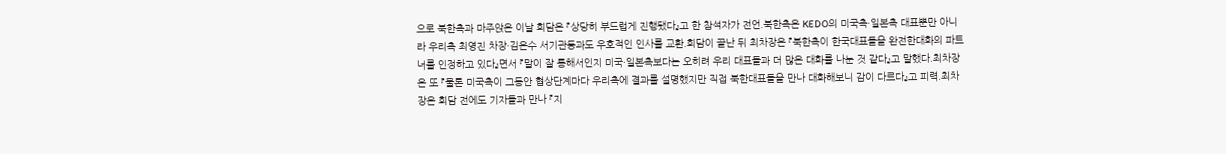으로 북한측과 마주앉은 이날 회담은 『상당히 부드럽게 진행됐다』고 한 참석자가 전언.북한측은 KEDO의 미국측·일본측 대표뿐만 아니라 우리측 최영진 차장·김은수 서기관등과도 우호적인 인사를 교환.회담이 끝난 뒤 최차장은 『북한측이 한국대표들을 완전한대화의 파트너를 인정하고 있다』면서 『말이 잘 통해서인지 미국·일본측보다는 오히려 우리 대표들과 더 많은 대화를 나눈 것 같다』고 말했다.최차장은 또 『물론 미국측이 그동안 협상단계마다 우리측에 결과를 설명했지만 직접 북한대표들을 만나 대화해보니 감이 다르다』고 피력.최차장은 회담 전에도 기자들과 만나 『지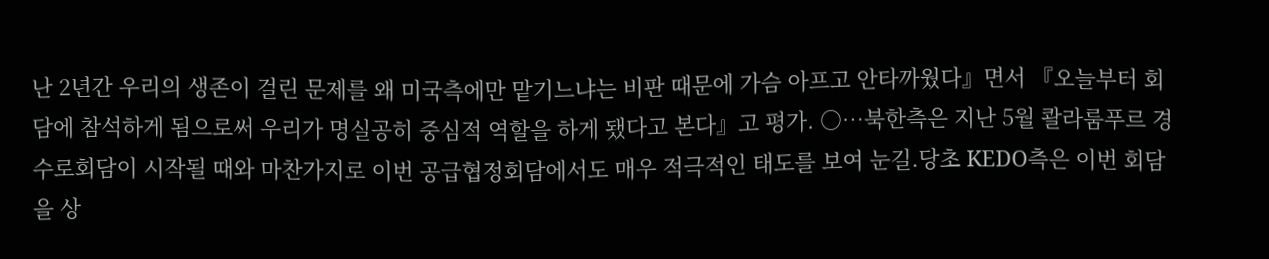난 2년간 우리의 생존이 걸린 문제를 왜 미국측에만 맡기느냐는 비판 때문에 가슴 아프고 안타까웠다』면서 『오늘부터 회담에 참석하게 됨으로써 우리가 명실공히 중심적 역할을 하게 됐다고 본다』고 평가. ○…북한측은 지난 5월 콸라룸푸르 경수로회담이 시작될 때와 마찬가지로 이번 공급협정회담에서도 매우 적극적인 태도를 보여 눈길.당초 KEDO측은 이번 회담을 상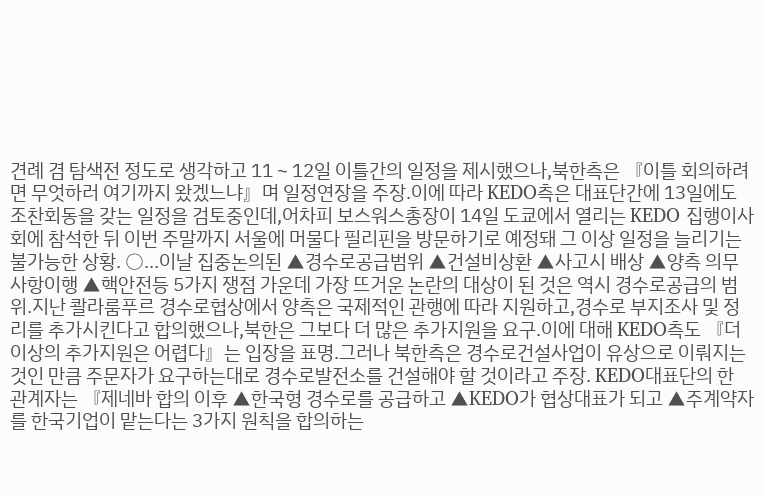견례 겸 탐색전 정도로 생각하고 11∼12일 이틀간의 일정을 제시했으나,북한측은 『이틀 회의하려면 무엇하러 여기까지 왔겠느냐』며 일정연장을 주장.이에 따라 KEDO측은 대표단간에 13일에도 조찬회동을 갖는 일정을 검토중인데,어차피 보스워스총장이 14일 도쿄에서 열리는 KEDO 집행이사회에 참석한 뒤 이번 주말까지 서울에 머물다 필리핀을 방문하기로 예정돼 그 이상 일정을 늘리기는 불가능한 상황. ○…이날 집중논의된 ▲경수로공급범위 ▲건설비상환 ▲사고시 배상 ▲양측 의무사항이행 ▲핵안전등 5가지 쟁점 가운데 가장 뜨거운 논란의 대상이 된 것은 역시 경수로공급의 범위.지난 콸라룸푸르 경수로협상에서 양측은 국제적인 관행에 따라 지원하고,경수로 부지조사 및 정리를 추가시킨다고 합의했으나,북한은 그보다 더 많은 추가지원을 요구.이에 대해 KEDO측도 『더 이상의 추가지원은 어렵다』는 입장을 표명.그러나 북한측은 경수로건설사업이 유상으로 이뤄지는 것인 만큼 주문자가 요구하는대로 경수로발전소를 건설해야 할 것이라고 주장. KEDO대표단의 한 관계자는 『제네바 합의 이후 ▲한국형 경수로를 공급하고 ▲KEDO가 협상대표가 되고 ▲주계약자를 한국기업이 맡는다는 3가지 원칙을 합의하는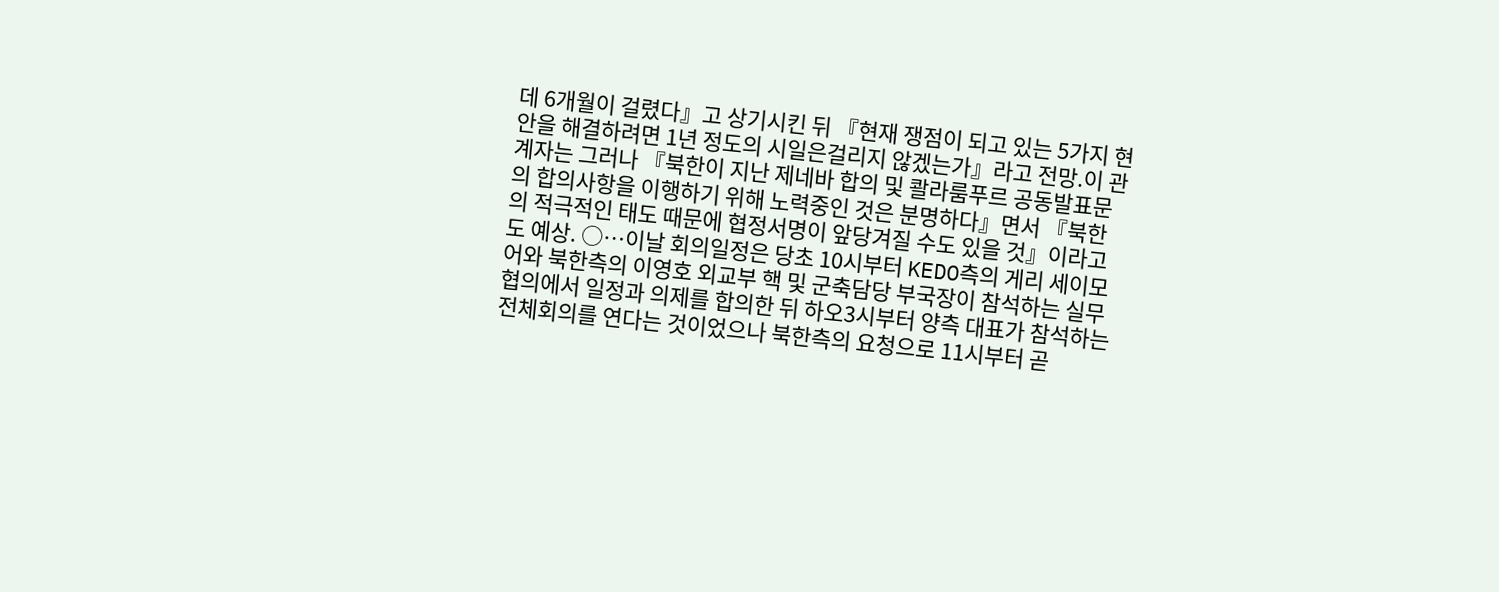데 6개월이 걸렸다』고 상기시킨 뒤 『현재 쟁점이 되고 있는 5가지 현안을 해결하려면 1년 정도의 시일은걸리지 않겠는가』라고 전망.이 관계자는 그러나 『북한이 지난 제네바 합의 및 콸라룸푸르 공동발표문의 합의사항을 이행하기 위해 노력중인 것은 분명하다』면서 『북한의 적극적인 태도 때문에 협정서명이 앞당겨질 수도 있을 것』이라고도 예상. ○…이날 회의일정은 당초 10시부터 KEDO측의 게리 세이모어와 북한측의 이영호 외교부 핵 및 군축담당 부국장이 참석하는 실무협의에서 일정과 의제를 합의한 뒤 하오3시부터 양측 대표가 참석하는 전체회의를 연다는 것이었으나 북한측의 요청으로 11시부터 곧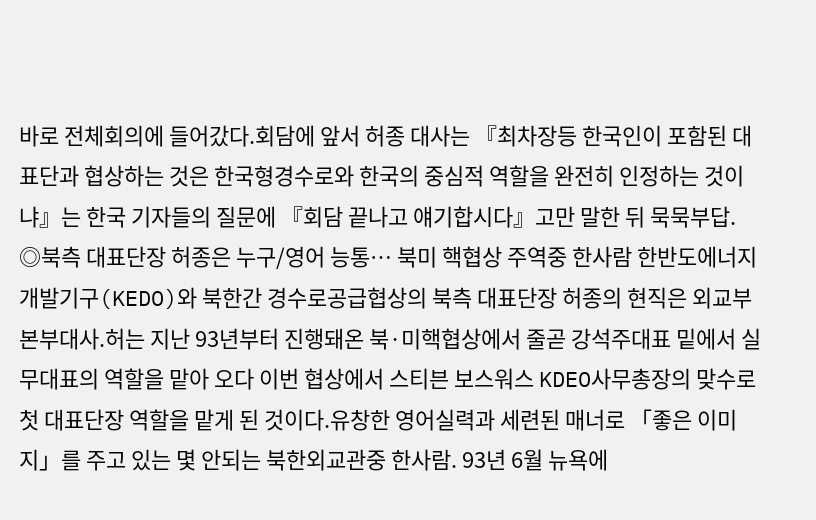바로 전체회의에 들어갔다.회담에 앞서 허종 대사는 『최차장등 한국인이 포함된 대표단과 협상하는 것은 한국형경수로와 한국의 중심적 역할을 완전히 인정하는 것이냐』는 한국 기자들의 질문에 『회담 끝나고 얘기합시다』고만 말한 뒤 묵묵부답. ◎북측 대표단장 허종은 누구/영어 능통… 북미 핵협상 주역중 한사람 한반도에너지개발기구(KEDO)와 북한간 경수로공급협상의 북측 대표단장 허종의 현직은 외교부 본부대사.허는 지난 93년부터 진행돼온 북·미핵협상에서 줄곧 강석주대표 밑에서 실무대표의 역할을 맡아 오다 이번 협상에서 스티븐 보스워스 KDEO사무총장의 맞수로 첫 대표단장 역할을 맡게 된 것이다.유창한 영어실력과 세련된 매너로 「좋은 이미지」를 주고 있는 몇 안되는 북한외교관중 한사람. 93년 6월 뉴욕에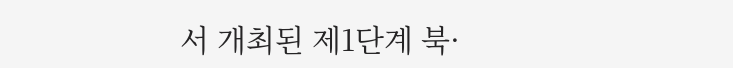서 개최된 제1단계 북·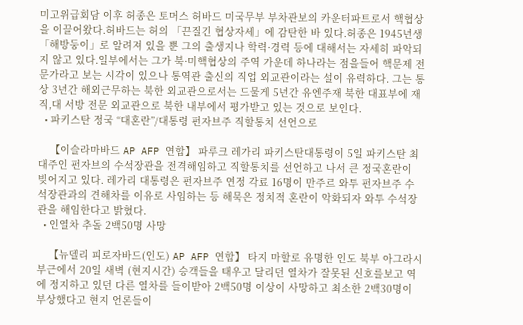미고위급회담 이후 허종은 토머스 허바드 미국무부 부차관보의 카운터파트로서 핵협상을 이끌어왔다.허바드는 허의 「끈질긴 협상자세」에 감탄한 바 있다.허종은 1945년생 「해방둥이」로 알려져 있을 뿐 그의 출생지나 학력·경력 등에 대해서는 자세히 파악되지 않고 있다.일부에서는 그가 북·미핵협상의 주역 가운데 하나라는 점을들어 핵문제 전문가라고 보는 시각이 있으나 통역관 출신의 직업 외교관이라는 설이 유력하다. 그는 통상 3년간 해외근무하는 북한 외교관으로서는 드물게 5년간 유엔주재 북한 대표부에 재직,대 서방 전문 외교관으로 북한 내부에서 평가받고 있는 것으로 보인다.
  • 파키스탄 정국 “대혼란”/대통령 펀자브주 직할통치 선언으로

    【이슬라마바드 AP AFP 연합】 파루크 레가리 파키스탄대통령이 5일 파키스탄 최대주인 펀자브의 수석장관을 전격해임하고 직할통치를 선언하고 나서 큰 정국혼란이 빚어지고 있다. 레가리 대통령은 펀자브주 연정 각료 16명이 만주르 와투 펀자브주 수석장관과의 견해차를 이유로 사임하는 등 해묵은 정치적 혼란이 악화되자 와투 수석장관을 해임한다고 밝혔다.
  • 인열차 추돌 2백50명 사망

    【뉴델리 피로자바드(인도) AP AFP 연합】 타지 마할로 유명한 인도 북부 아그라시 부근에서 20일 새벽 (현지시간) 승객들을 태우고 달리던 열차가 잘못된 신호를보고 역에 정지하고 있던 다른 열차를 들이받아 2백50명 이상이 사망하고 최소한 2백30명이 부상했다고 현지 언론들이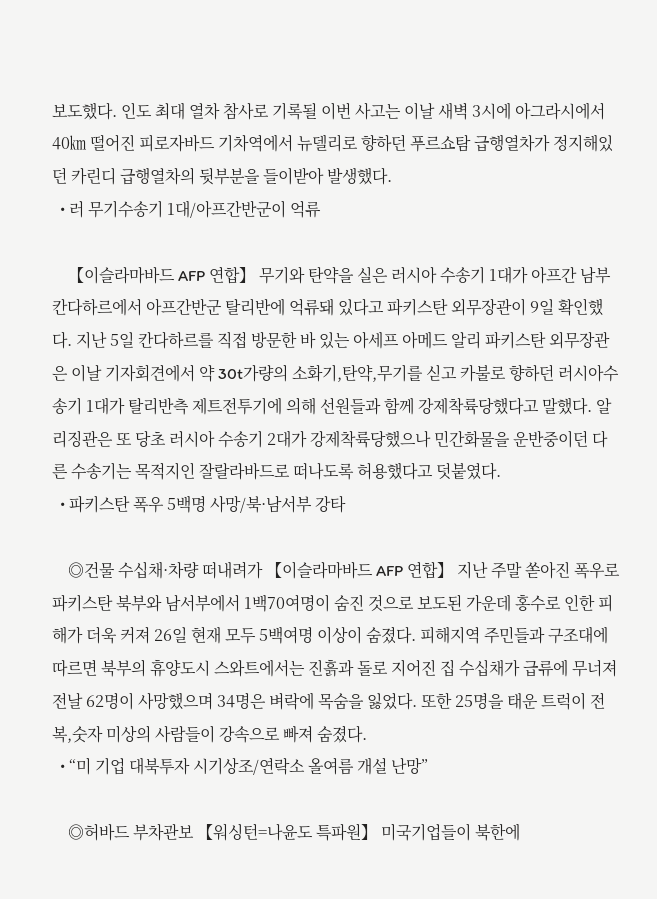보도했다. 인도 최대 열차 참사로 기록될 이번 사고는 이날 새벽 3시에 아그라시에서 40㎞ 떨어진 피로자바드 기차역에서 뉴델리로 향하던 푸르쇼탐 급행열차가 정지해있던 카린디 급행열차의 뒷부분을 들이받아 발생했다.
  • 러 무기수송기 1대/아프간반군이 억류

    【이슬라마바드 AFP 연합】 무기와 탄약을 실은 러시아 수송기 1대가 아프간 남부 칸다하르에서 아프간반군 탈리반에 억류돼 있다고 파키스탄 외무장관이 9일 확인했다. 지난 5일 칸다하르를 직접 방문한 바 있는 아세프 아메드 알리 파키스탄 외무장관은 이날 기자회견에서 약 30t가량의 소화기,탄약,무기를 싣고 카불로 향하던 러시아수송기 1대가 탈리반측 제트전투기에 의해 선원들과 함께 강제착륙당했다고 말했다. 알리징관은 또 당초 러시아 수송기 2대가 강제착륙당했으나 민간화물을 운반중이던 다른 수송기는 목적지인 잘랄라바드로 떠나도록 허용했다고 덧붙였다.
  • 파키스탄 폭우 5백명 사망/북·남서부 강타

    ◎건물 수십채·차량 떠내려가 【이슬라마바드 AFP 연합】 지난 주말 쏟아진 폭우로 파키스탄 북부와 남서부에서 1백70여명이 숨진 것으로 보도된 가운데 홍수로 인한 피해가 더욱 커져 26일 현재 모두 5백여명 이상이 숨졌다. 피해지역 주민들과 구조대에 따르면 북부의 휴양도시 스와트에서는 진흙과 돌로 지어진 집 수십채가 급류에 무너져 전날 62명이 사망했으며 34명은 벼락에 목숨을 잃었다. 또한 25명을 태운 트럭이 전복,숫자 미상의 사람들이 강속으로 빠져 숨졌다.
  • “미 기업 대북투자 시기상조/연락소 올여름 개설 난망”

    ◎허바드 부차관보 【워싱턴=나윤도 특파원】 미국기업들이 북한에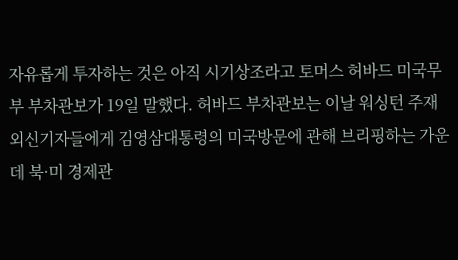자유롭게 투자하는 것은 아직 시기상조라고 토머스 허바드 미국무부 부차관보가 19일 말했다. 허바드 부차관보는 이날 워싱턴 주재 외신기자들에게 김영삼대통령의 미국방문에 관해 브리핑하는 가운데 북·미 경제관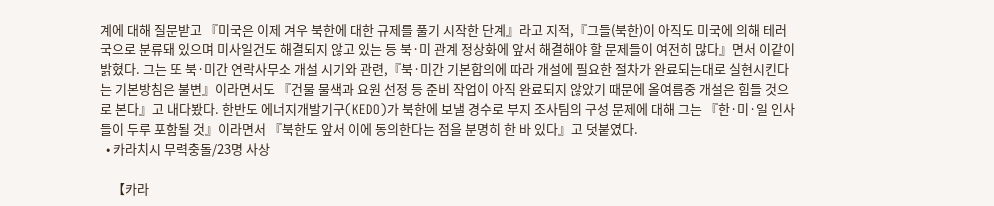계에 대해 질문받고 『미국은 이제 겨우 북한에 대한 규제를 풀기 시작한 단계』라고 지적,『그들(북한)이 아직도 미국에 의해 테러국으로 분류돼 있으며 미사일건도 해결되지 않고 있는 등 북·미 관계 정상화에 앞서 해결해야 할 문제들이 여전히 많다』면서 이같이 밝혔다. 그는 또 북·미간 연락사무소 개설 시기와 관련,『북·미간 기본합의에 따라 개설에 필요한 절차가 완료되는대로 실현시킨다는 기본방침은 불변』이라면서도 『건물 물색과 요원 선정 등 준비 작업이 아직 완료되지 않았기 때문에 올여름중 개설은 힘들 것으로 본다』고 내다봤다. 한반도 에너지개발기구(KEDO)가 북한에 보낼 경수로 부지 조사팀의 구성 문제에 대해 그는 『한·미·일 인사들이 두루 포함될 것』이라면서 『북한도 앞서 이에 동의한다는 점을 분명히 한 바 있다』고 덧붙였다.
  • 카라치시 무력충돌/23명 사상

    【카라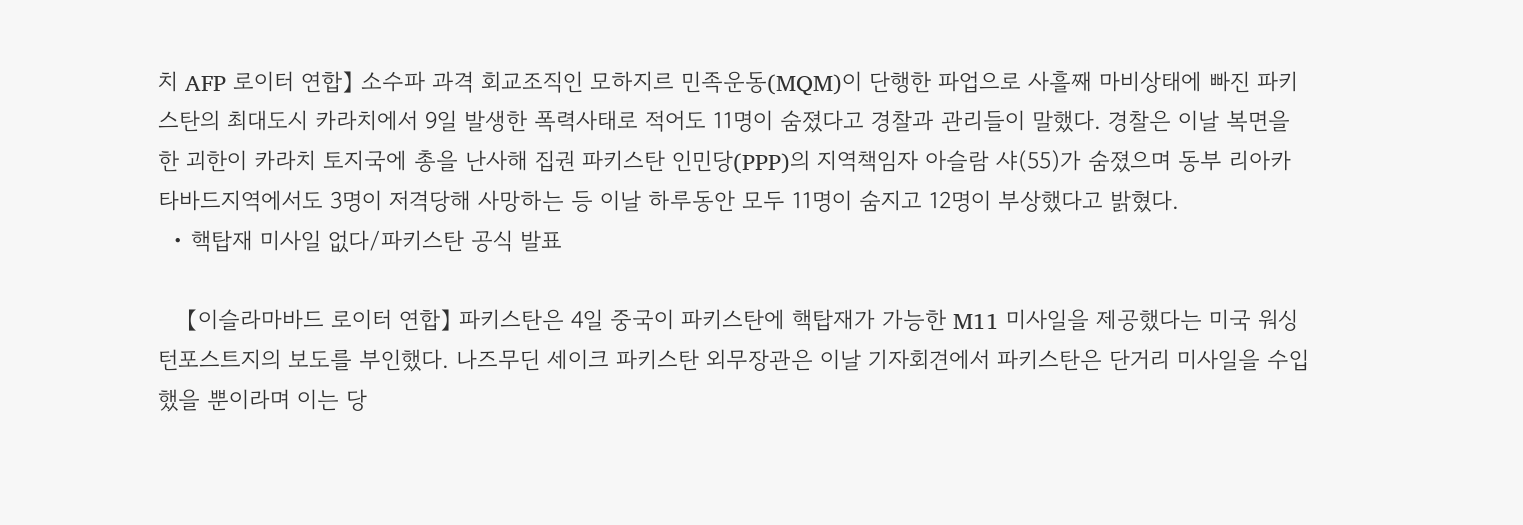치 AFP 로이터 연합】 소수파 과격 회교조직인 모하지르 민족운동(MQM)이 단행한 파업으로 사흘째 마비상태에 빠진 파키스탄의 최대도시 카라치에서 9일 발생한 폭력사태로 적어도 11명이 숨졌다고 경찰과 관리들이 말했다. 경찰은 이날 복면을 한 괴한이 카라치 토지국에 총을 난사해 집권 파키스탄 인민당(PPP)의 지역책임자 아슬람 샤(55)가 숨졌으며 동부 리아카타바드지역에서도 3명이 저격당해 사망하는 등 이날 하루동안 모두 11명이 숨지고 12명이 부상했다고 밝혔다.
  • 핵탑재 미사일 없다/파키스탄 공식 발표

    【이슬라마바드 로이터 연합】 파키스탄은 4일 중국이 파키스탄에 핵탑재가 가능한 M11 미사일을 제공했다는 미국 워싱턴포스트지의 보도를 부인했다. 나즈무딘 세이크 파키스탄 외무장관은 이날 기자회견에서 파키스탄은 단거리 미사일을 수입했을 뿐이라며 이는 당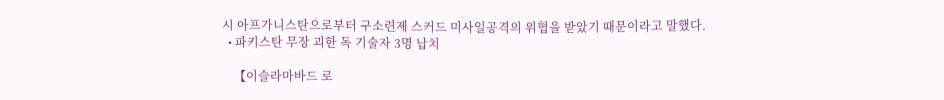시 아프가니스탄으로부터 구소련제 스커드 미사일공격의 위협을 받았기 때문이라고 말했다.
  • 파키스탄 무장 괴한 독 기술자 3명 납치

    【이슬라마바드 로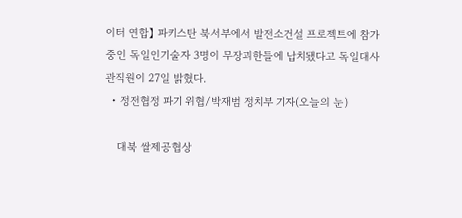이터 연합】 파키스탄 북서부에서 발전소건설 프로젝트에 참가중인 독일인기술자 3명이 무장괴한들에 납치됐다고 독일대사관직원이 27일 밝혔다.
  • 정전협정 파기 위협/박재범 정치부 기자(오늘의 눈)

    대북 쌀제공협상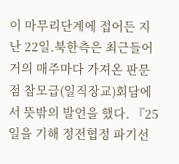이 마무리단계에 접어든 지난 22일.북한측은 최근들어 거의 매주마다 가져온 판문점 참모급(일직장교)회담에서 뜻밖의 발언을 했다. 『25일을 기해 정전협정 파기선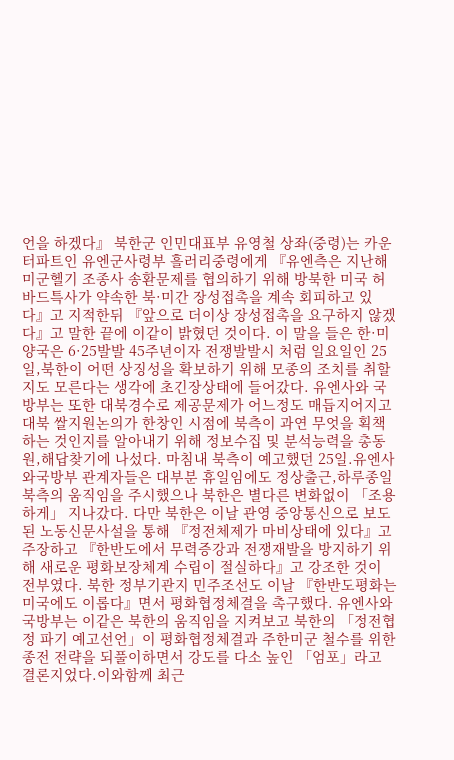언을 하겠다』 북한군 인민대표부 유영철 상좌(중령)는 카운터파트인 유엔군사령부 흘러리중령에게 『유엔측은 지난해 미군헬기 조종사 송환문제를 협의하기 위해 방북한 미국 허바드특사가 약속한 북·미간 장성접촉을 계속 회피하고 있다』고 지적한뒤 『앞으로 더이상 장성접촉을 요구하지 않겠다』고 말한 끝에 이같이 밝혔던 것이다. 이 말을 들은 한·미 양국은 6·25발발 45주년이자 전쟁발발시 처럼 일요일인 25일,북한이 어떤 상징성을 확보하기 위해 모종의 조치를 취할지도 모른다는 생각에 초긴장상태에 들어갔다. 유엔사와 국방부는 또한 대북경수로 제공문제가 어느정도 매듭지어지고 대북 쌀지원논의가 한창인 시점에 북측이 과연 무엇을 획책하는 것인지를 알아내기 위해 정보수집 및 분석능력을 총동원,해답찾기에 나섰다. 마침내 북측이 예고했던 25일.유엔사와국방부 관계자들은 대부분 휴일임에도 정상출근,하루종일 북측의 움직임을 주시했으나 북한은 별다른 변화없이 「조용하게」 지나갔다. 다만 북한은 이날 관영 중앙통신으로 보도된 노동신문사설을 통해 『정전체제가 마비상태에 있다』고 주장하고 『한반도에서 무력증강과 전쟁재발을 방지하기 위해 새로운 평화보장체계 수립이 절실하다』고 강조한 것이 전부였다. 북한 정부기관지 민주조선도 이날 『한반도평화는 미국에도 이롭다』면서 평화협정체결을 촉구했다. 유엔사와 국방부는 이같은 북한의 움직임을 지켜보고 북한의 「정전협정 파기 예고선언」이 평화협정체결과 주한미군 철수를 위한 종전 전략을 되풀이하면서 강도를 다소 높인 「엄포」라고 결론지었다.이와함께 최근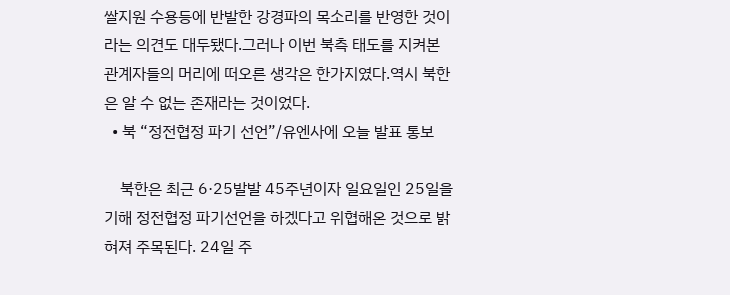쌀지원 수용등에 반발한 강경파의 목소리를 반영한 것이라는 의견도 대두됐다.그러나 이번 북측 태도를 지켜본 관계자들의 머리에 떠오른 생각은 한가지였다.역시 북한은 알 수 없는 존재라는 것이었다.
  • 북 “정전협정 파기 선언”/유엔사에 오늘 발표 통보

    북한은 최근 6·25발발 45주년이자 일요일인 25일을 기해 정전협정 파기선언을 하겠다고 위협해온 것으로 밝혀져 주목된다. 24일 주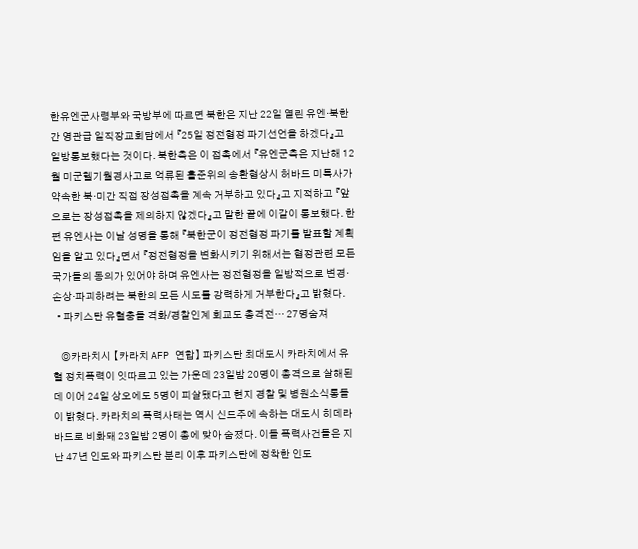한유엔군사령부와 국방부에 따르면 북한은 지난 22일 열린 유엔·북한간 영관급 일직장교회담에서 『25일 정전협정 파기선언을 하겠다』고 일방통보했다는 것이다. 북한측은 이 접촉에서 『유엔군측은 지난해 12월 미군헬기월경사고로 억류된 홀준위의 송환협상시 허바드 미특사가 약속한 북·미간 직접 장성접촉을 계속 거부하고 있다』고 지적하고 『앞으로는 장성접촉을 제의하지 않겠다』고 말한 끝에 이같이 통보했다. 한편 유엔사는 이날 성명을 통해 『북한군이 정전협정 파기를 발표할 계획임을 알고 있다』면서 『정전협정을 변화시키기 위해서는 협정관련 모든 국가들의 동의가 있어야 하며 유엔사는 정전협정을 일방적으로 변경·손상·파괴하려는 북한의 모든 시도를 강력하게 거부한다』고 밝혔다.
  • 파키스탄 유혈충돌 격화/경찰인계 회교도 총격전… 27명숨져

    ◎카라치시 【카라치 AFP 연합】 파키스탄 최대도시 카라치에서 유혈 정치폭력이 잇따르고 있는 가운데 23일밤 20명이 총격으로 살해된 데 이어 24일 상오에도 5명이 피살됐다고 현지 경찰 및 병원소식통들이 밝혔다. 카라치의 폭력사태는 역시 신드주에 속하는 대도시 히데라바드로 비화돼 23일밤 2명이 총에 맞아 숨졌다. 이들 폭력사건들은 지난 47년 인도와 파키스탄 분리 이후 파키스탄에 정착한 인도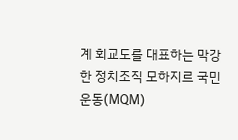계 회교도를 대표하는 막강한 정치조직 모하지르 국민운동(MQM)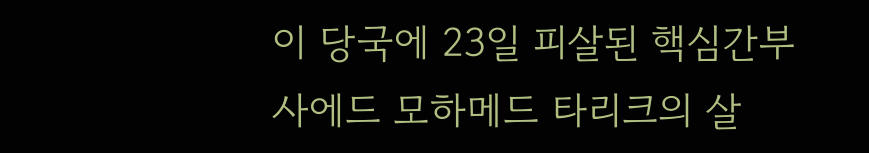이 당국에 23일 피살된 핵심간부 사에드 모하메드 타리크의 살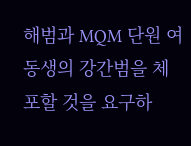해범과 MQM 단원 여동생의 강간범을 체포할 것을 요구하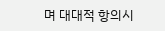며 대대적 항의시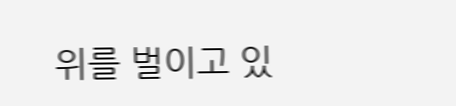위를 벌이고 있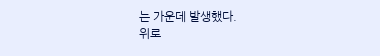는 가운데 발생했다.
위로